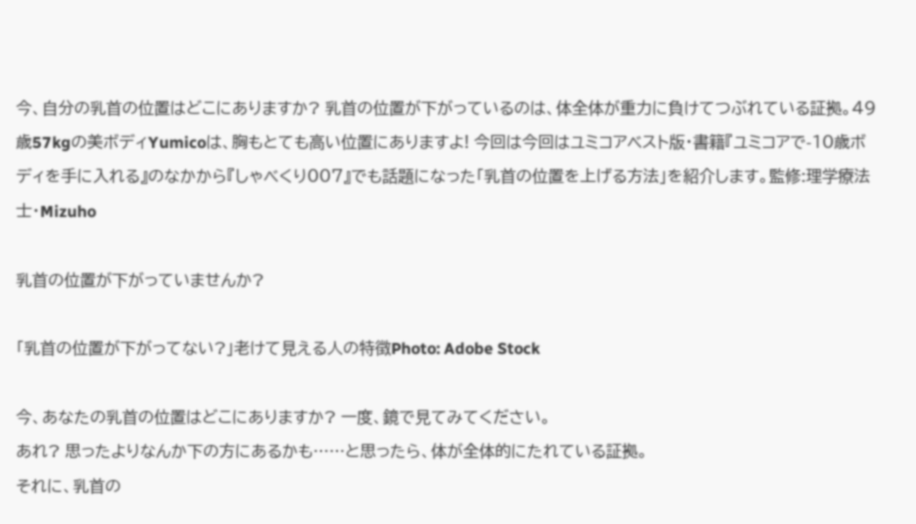今、自分の乳首の位置はどこにありますか? 乳首の位置が下がっているのは、体全体が重力に負けてつぶれている証拠。49歳57kgの美ボディYumicoは、胸もとても高い位置にありますよ! 今回は今回はユミコアベスト版・書籍『ユミコアで-10歳ボディを手に入れる』のなかから『しゃべくり007』でも話題になった「乳首の位置を上げる方法」を紹介します。監修:理学療法士・Mizuho

乳首の位置が下がっていませんか?

「乳首の位置が下がってない?」老けて見える人の特徴Photo: Adobe Stock

今、あなたの乳首の位置はどこにありますか? 一度、鏡で見てみてください。
あれ? 思ったよりなんか下の方にあるかも……と思ったら、体が全体的にたれている証拠。
それに、乳首の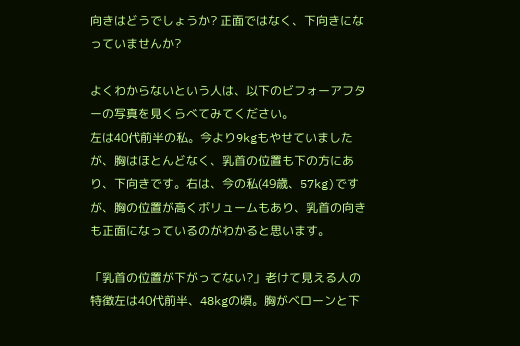向きはどうでしょうか? 正面ではなく、下向きになっていませんか?

よくわからないという人は、以下のビフォーアフターの写真を見くらべてみてください。
左は40代前半の私。今より9kgもやせていましたが、胸はほとんどなく、乳首の位置も下の方にあり、下向きです。右は、今の私(49歳、57kg)ですが、胸の位置が高くボリュームもあり、乳首の向きも正面になっているのがわかると思います。

「乳首の位置が下がってない?」老けて見える人の特徴左は40代前半、48kgの頃。胸がベローンと下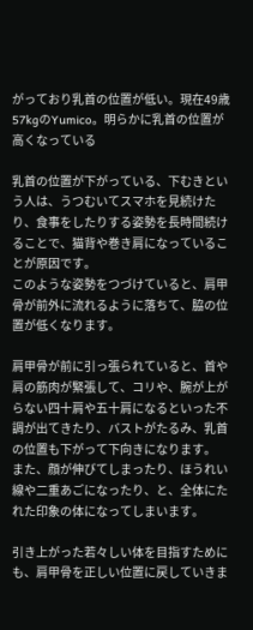がっており乳首の位置が低い。現在49歳57kgのYumico。明らかに乳首の位置が高くなっている

乳首の位置が下がっている、下むきという人は、うつむいてスマホを見続けたり、食事をしたりする姿勢を長時間続けることで、猫背や巻き肩になっていることが原因です。
このような姿勢をつづけていると、肩甲骨が前外に流れるように落ちて、脇の位置が低くなります。

肩甲骨が前に引っ張られていると、首や肩の筋肉が緊張して、コリや、腕が上がらない四十肩や五十肩になるといった不調が出てきたり、バストがたるみ、乳首の位置も下がって下向きになります。
また、顔が伸びてしまったり、ほうれい線や二重あごになったり、と、全体にたれた印象の体になってしまいます。

引き上がった若々しい体を目指すためにも、肩甲骨を正しい位置に戻していきま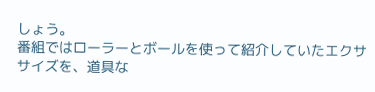しょう。
番組ではローラーとボールを使って紹介していたエクササイズを、道具な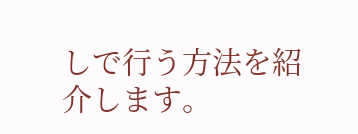しで行う方法を紹介します。